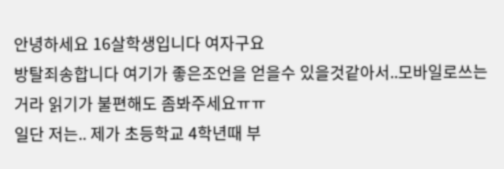안녕하세요 16살학생입니다 여자구요
방탈죄송합니다 여기가 좋은조언을 얻을수 있을것같아서..모바일로쓰는거라 읽기가 불편해도 좀봐주세요ㅠㅠ
일단 저는.. 제가 초등학교 4학년때 부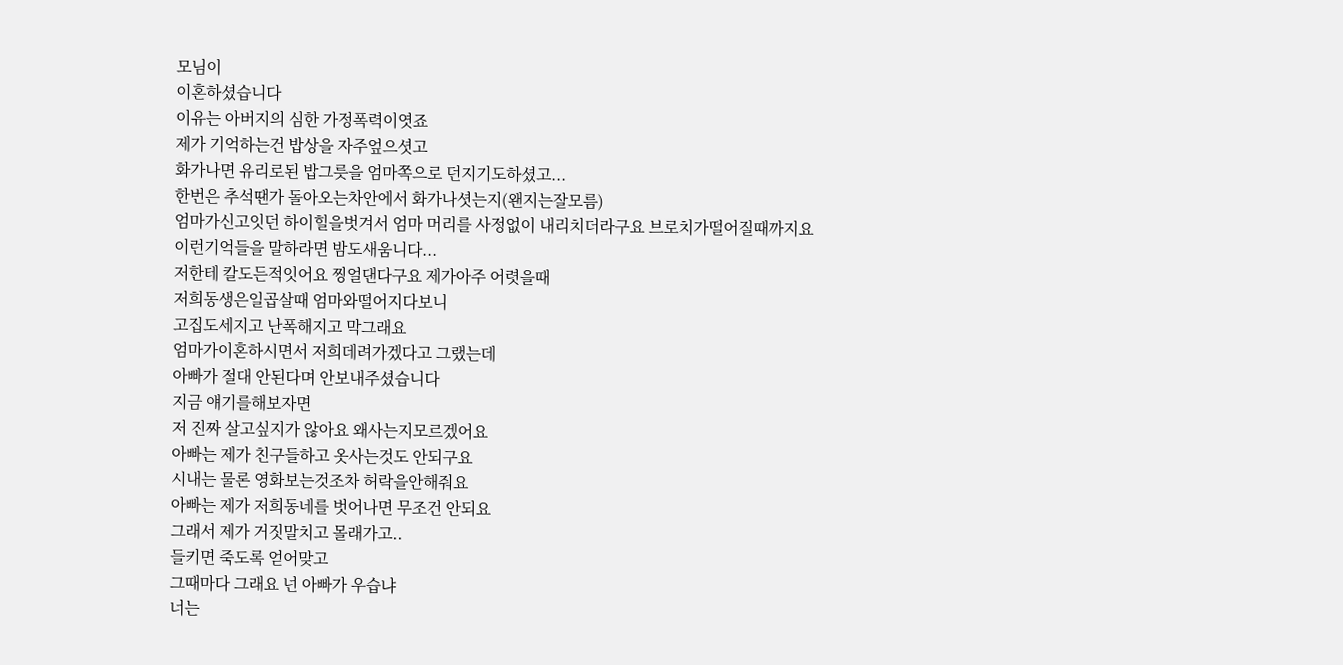모님이
이혼하셨습니다
이유는 아버지의 심한 가정폭력이엿죠
제가 기억하는건 밥상을 자주엎으셧고
화가나면 유리로된 밥그릇을 엄마쪽으로 던지기도하셨고...
한번은 추석땐가 돌아오는차안에서 화가나셧는지(왠지는잘모름)
엄마가신고잇던 하이힐을벗겨서 엄마 머리를 사정없이 내리치더라구요 브로치가떨어질때까지요
이런기억들을 말하라면 밤도새움니다...
저한테 칼도든적잇어요 찡얼댄다구요 제가아주 어렷을때
저희동생은일곱살때 엄마와떨어지다보니
고집도세지고 난폭해지고 막그래요
엄마가이혼하시면서 저희데려가겠다고 그랬는데
아빠가 절대 안된다며 안보내주셨습니다
지금 얘기를해보자면
저 진짜 살고싶지가 않아요 왜사는지모르겠어요
아빠는 제가 친구들하고 옷사는것도 안되구요
시내는 물론 영화보는것조차 허락을안해줘요
아빠는 제가 저희동네를 벗어나면 무조건 안되요
그래서 제가 거짓말치고 몰래가고..
들키면 죽도록 얻어맞고
그때마다 그래요 넌 아빠가 우습냐
너는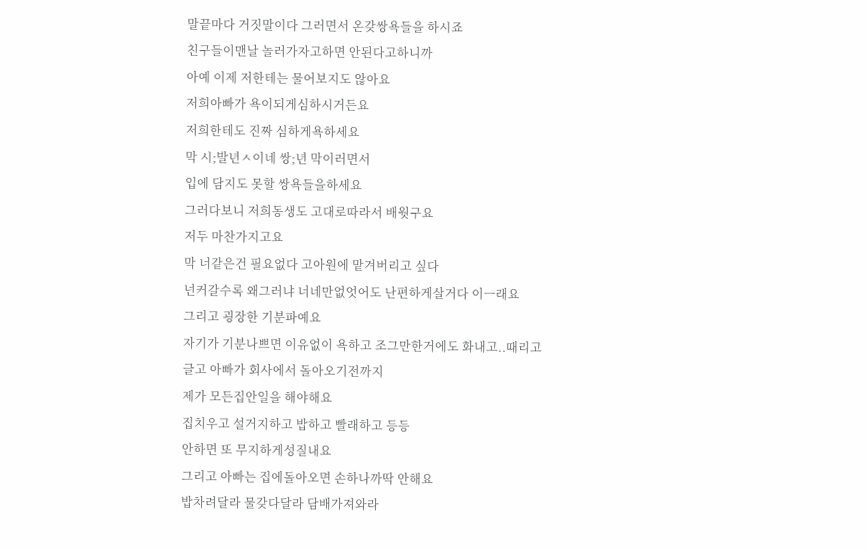말끝마다 거짓말이다 그러면서 온갖쌍욕들을 하시죠
친구들이맨날 놀러가자고하면 안된다고하니까
아예 이제 저한테는 물어보지도 않아요
저희아빠가 욕이되게심하시거든요
저희한테도 진짜 심하게욕하세요
막 시;발년ㅅ이네 쌍;년 막이러면서
입에 담지도 못할 쌍욕들을하세요
그러다보니 저희동생도 고대로따라서 배웟구요
저두 마찬가지고요
막 너같은건 필요없다 고아원에 맡겨버리고 싶다
넌커갈수록 왜그러냐 너네만없엇어도 난편하게살거다 이ㅡ래요
그리고 굉장한 기분파예요
자기가 기분나쁘면 이유없이 욕하고 조그만한거에도 화내고..때리고
글고 아빠가 회사에서 돌아오기전까지
제가 모든집안일을 해야해요
집치우고 설거지하고 밥하고 빨래하고 등등
안하면 또 무지하게성질내요
그리고 아빠는 집에돌아오면 손하나까딱 안해요
밥차려달라 물갖다달라 담배가져와라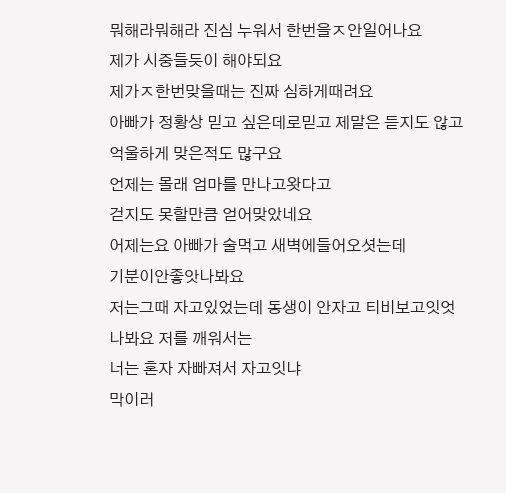뭐해라뭐해라 진심 누워서 한번을ㅈ안일어나요
제가 시중들듯이 해야되요
제가ㅈ한번맞을때는 진짜 심하게때려요
아빠가 정황상 믿고 싶은데로믿고 제말은 듣지도 않고 억울하게 맞은적도 많구요
언제는 몰래 엄마를 만나고왓다고
걷지도 못할만큼 얻어맞았네요
어제는요 아빠가 술먹고 새벽에들어오셧는데
기분이안좋앗나봐요
저는그때 자고있었는데 동생이 안자고 티비보고잇엇나봐요 저를 깨워서는
너는 혼자 자빠져서 자고잇냐
막이러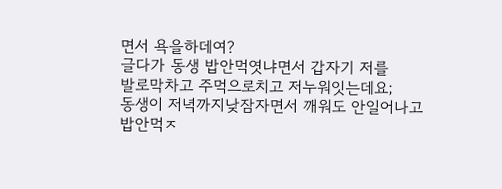면서 욕을하데여?
글다가 동생 밥안먹엿냐면서 갑자기 저를
발로막차고 주먹으로치고 저누워잇는데요;
동생이 저녁까지낮잠자면서 깨워도 안일어나고
밥안먹ㅈ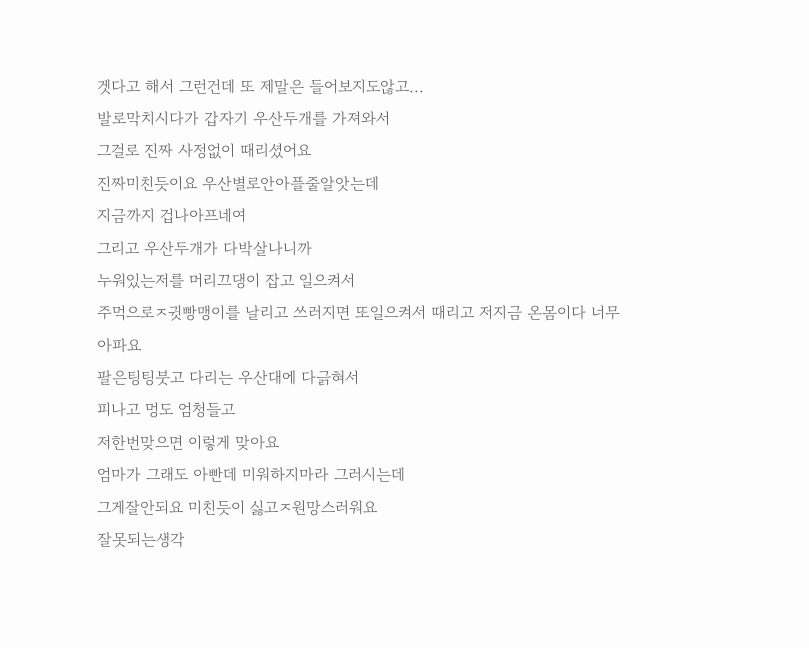겟다고 해서 그런건데 또 제말은 들어보지도않고...
발로막치시다가 갑자기 우산두개를 가져와서
그걸로 진짜 사정없이 때리셨어요
진짜미친듯이요 우산별로안아플줄알앗는데
지금까지 겁나아프네여
그리고 우산두개가 다박살나니까
누워있는저를 머리끄댕이 잡고 일으켜서
주먹으로ㅈ귓빵맹이를 날리고 쓰러지면 또일으켜서 때리고 저지금 온몸이다 너무아파요
팔은팅팅붓고 다리는 우산대에 다긁혀서
피나고 멍도 엄청들고
저한번맞으면 이렇게 맞아요
엄마가 그래도 아빤데 미워하지마라 그러시는데
그게잘안되요 미친듯이 싫고ㅈ원망스러워요
잘못되는생각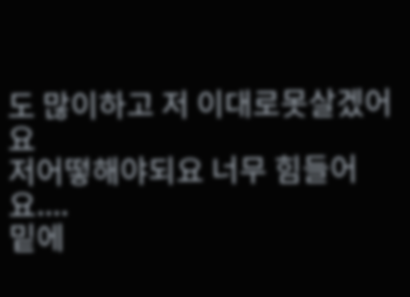도 많이하고 저 이대로못살겠어요
저어떻해야되요 너무 힘들어요....
밑에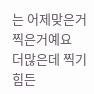는 어제맞은거 찍은거예요
더많은데 찍기힘든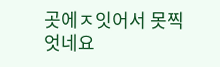곳에ㅈ잇어서 못찍엇네요